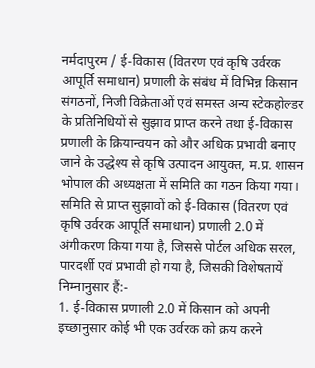नर्मदापुरम / ई-विकास (वितरण एवं कृषि उर्वरक आपूर्ति समाधान) प्रणाली के संबंध में विभिन्न किसान संगठनों, निजी विक्रेताओं एवं समस्त अन्य स्टेकहोल्डर के प्रतिनिधियों से सुझाव प्राप्त करने तथा ई-विकास प्रणाली के क्रियान्वयन को और अधिक प्रभावी बनाए जाने के उद्धेश्य से कृषि उत्पादन आयुक्त, म.प्र. शासन भोपाल की अध्यक्षता में समिति का गठन किया गया। समिति से प्राप्त सुझावों को ई-विकास (वितरण एवं कृषि उर्वरक आपूर्ति समाधान) प्रणाली 2.0 में अंगीकरण किया गया है, जिससे पोर्टल अधिक सरल, पारदर्शी एवं प्रभावी हो गया है, जिसकी विशेषतायें निम्नानुसार हैं:-
1. ई-विकास प्रणाली 2.0 में किसान को अपनी इच्छानुसार कोई भी एक उर्वरक को क्रय करने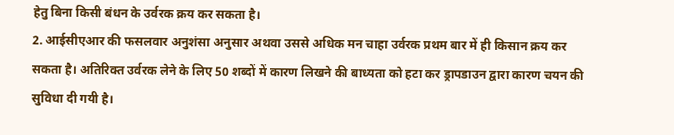हेतु बिना किसी बंधन के उर्वरक क्रय कर सकता है।
2. आईसीएआर की फसलवार अनुशंसा अनुसार अथवा उससे अधिक मन चाहा उर्वरक प्रथम बार में ही किसान क्रय कर सकता है। अतिरिक्त उर्वरक लेने के लिए 50 शब्दों में कारण लिखने की बाध्यता को हटा कर ड्रापडाउन द्वारा कारण चयन की सुविधा दी गयी है।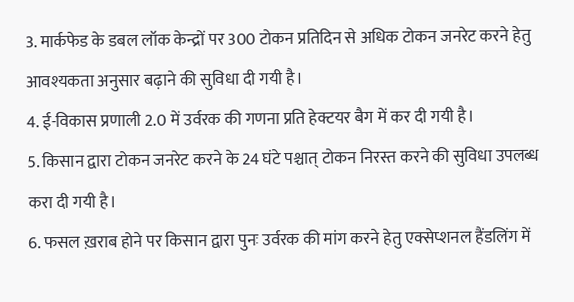3. मार्कफेड के डबल लॉक केन्द्रों पर 300 टोकन प्रतिदिन से अधिक टोकन जनरेट करने हेतु आवश्यकता अनुसार बढ़ाने की सुविधा दी गयी है।
4. ई-विकास प्रणाली 2.0 में उर्वरक की गणना प्रति हेक्टयर बैग में कर दी गयी है।
5. किसान द्वारा टोकन जनरेट करने के 24 घंटे पश्चात् टोकन निरस्त करने की सुविधा उपलब्ध करा दी गयी है।
6. फसल ख़राब होने पर किसान द्वारा पुनः उर्वरक की मांग करने हेतु एक्सेप्शनल हैंडलिंग में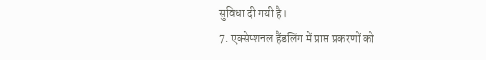सुविधा दी गयी है।
7. एक्सेप्शनल हैंडलिंग में प्राप्त प्रकरणों को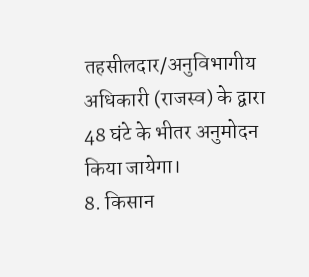तहसीलदार/अनुविभागीय अधिकारी (राजस्व) के द्वारा 48 घंटे के भीतर अनुमोदन किया जायेगा।
8. किसान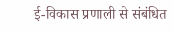ई-विकास प्रणाली से संबंधित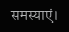समस्याएं।